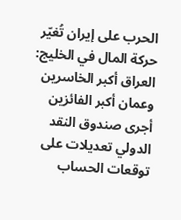الحرب على إيران تُغيّر حركة المال في الخليج: العراق أكبر الخاسرين وعمان أكبر الفائزين
أجرى صندوق النقد الدولي تعديلات على توقعات الحساب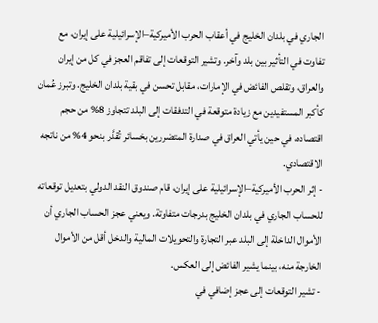الجاري في بلدان الخليج في أعقاب الحرب الأميركية–الإسرائيلية على إيران، مع تفاوت في التأثير بين بلد وآخر. وتشير التوقعات إلى تفاقم العجز في كل من إيران والعراق، وتقلص الفائض في الإمارات، مقابل تحسن في بقية بلدان الخليج. وتبرز عُمان كأكبر المستفيدين مع زيادة متوقعة في التدفقات إلى البلد تتجاوز 8% من حجم اقتصاده، في حين يأتي العراق في صدارة المتضررين بخسائر تُقدَّر بنحو 4% من ناتجه الاقتصادي.
- إثر الحرب الأميركية–الإسرائيلية على إيران، قام صندوق النقد الدولي بتعديل توقعاته للحساب الجاري في بلدان الخليج بدرجات متفاوتة. ويعني عجز الحساب الجاري أن الأموال الداخلة إلى البلد عبر التجارة والتحويلات المالية والدخل أقل من الأموال الخارجة منه، بينما يشير الفائض إلى العكس.
- تشير التوقعات إلى عجز إضافي في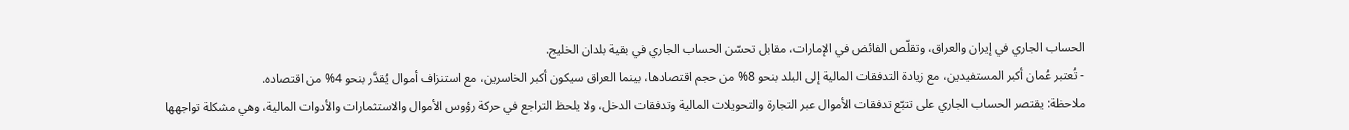الحساب الجاري في إيران والعراق، وتقلّص الفائض في الإمارات، مقابل تحسّن الحساب الجاري في بقية بلدان الخليج.
- تُعتبر عُمان أكبر المستفيدين، مع زيادة التدفقات المالية إلى البلد بنحو 8% من حجم اقتصادها، بينما العراق سيكون أكبر الخاسرين، مع استنزاف أموال يُقدَّر بنحو 4% من اقتصاده.
ملاحظة: يقتصر الحساب الجاري على تتبّع تدفقات الأموال عبر التجارة والتحويلات المالية وتدفقات الدخل، ولا يلحظ التراجع في حركة رؤوس الأموال والاستثمارات والأدوات المالية، وهي مشكلة تواجهها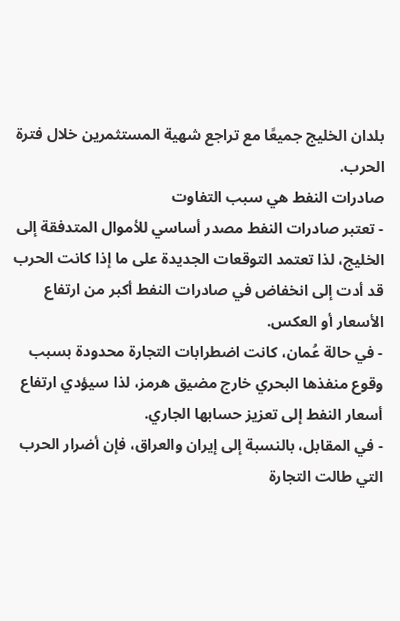بلدان الخليج جميعًا مع تراجع شهية المستثمرين خلال فترة الحرب.
صادرات النفط هي سبب التفاوت
- تعتبر صادرات النفط مصدر أساسي للأموال المتدفقة إلى الخليج، لذا تعتمد التوقعات الجديدة على ما إذا كانت الحرب قد أدت إلى انخفاض في صادرات النفط أكبر من ارتفاع الأسعار أو العكس.
- في حالة عُمان، كانت اضطرابات التجارة محدودة بسبب وقوع منفذها البحري خارج مضيق هرمز، لذا سيؤدي ارتفاع أسعار النفط إلى تعزيز حسابها الجاري.
- في المقابل، بالنسبة إلى إيران والعراق، فإن أضرار الحرب التي طالت التجارة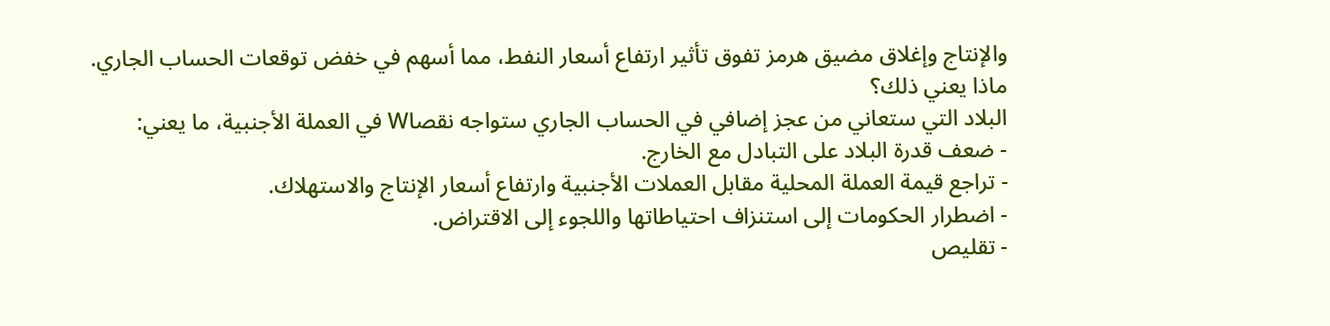والإنتاج وإغلاق مضيق هرمز تفوق تأثير ارتفاع أسعار النفط، مما أسهم في خفض توقعات الحساب الجاري.
ماذا يعني ذلك؟
البلاد التي ستعاني من عجز إضافي في الحساب الجاري ستواجه نقصاW في العملة الأجنبية، ما يعني:
- ضعف قدرة البلاد على التبادل مع الخارج.
- تراجع قيمة العملة المحلية مقابل العملات الأجنبية وارتفاع أسعار الإنتاج والاستهلاك.
- اضطرار الحكومات إلى استنزاف احتياطاتها واللجوء إلى الاقتراض.
- تقليص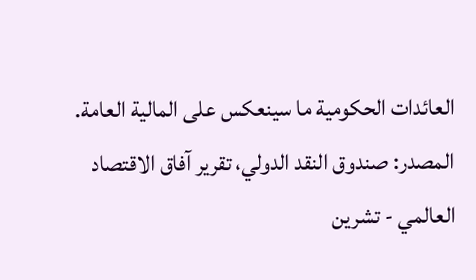العائدات الحكومية ما سينعكس على المالية العامة.
المصدر: صندوق النقد الدولي، تقرير آفاق الاقتصاد العالمي - تشرين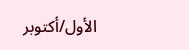الأول/أكتوبر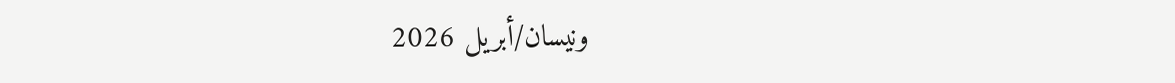ونيسان/أبريل 2026